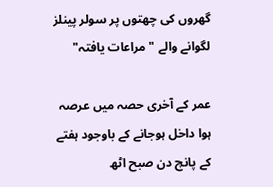گھروں کی چھتوں پر سولر پینلز لگوانے والے "مراعات یافتہ"

عمر کے آخری حصہ میں عرصہ ہوا داخل ہوجانے کے باوجود ہفتے کے پانچ دن صبح اٹھ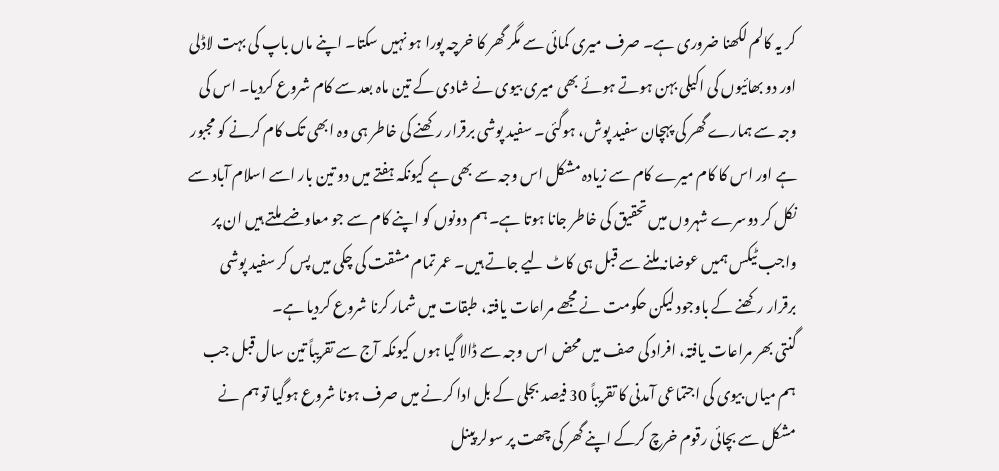کر یہ کالم لکھنا ضروری ہے۔ صرف میری کمائی سے مگر گھر کا خرچہ پورا ہو نہیں سکتا۔ اپنے ماں باپ کی بہت لاڈلی اور دو بھائیوں کی اکیلی بہن ہوتے ہوئے بھی میری بیوی نے شادی کے تین ماہ بعد سے کام شروع کردیا۔ اس کی وجہ سے ہمارے گھر کی پہچان سفید پوش، ہوگئی۔ سفید پوشی برقرار رکھنے کی خاطر ہی وہ ابھی تک کام کرنے کو مجبور ہے اور اس کا کام میرے کام سے زیادہ مشکل اس وجہ سے بھی ہے کیونکہ ہفتے میں دو تین بار اسے اسلام آباد سے نکل کر دوسرے شہروں میں تحقیق کی خاطر جانا ہوتا ہے۔ ہم دونوں کو اپنے کام سے جو معاوضے ملتے ہیں ان پر واجب ٹیکس ہمیں عوضانہ ملنے سے قبل ہی کاٹ لیے جاتے ہیں۔ عمر تمام مشقت کی چکی میں پس کر سفید پوشی برقرار رکھنے کے باوجود لیکن حکومت نے مجھے مراعات یافتہ، طبقات میں شمار کرنا شروع کردیا ہے۔
گنتی بھر مراعات یافتہ، افراد کی صف میں محض اس وجہ سے ڈالا گیا ہوں کیونکہ آج سے تقریباً تین سال قبل جب ہم میاں بیوی کی اجتماعی آمدنی کا تقریباً 30 فیصد بجلی کے بل ادا کرنے میں صرف ہونا شروع ہوگیا تو ہم نے مشکل سے بچائی رقوم خرچ کرکے اپنے گھر کی چھت پر سولر پینل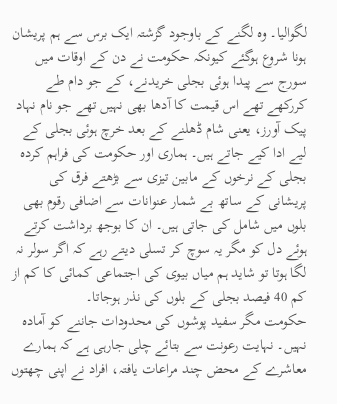لگوالیا۔ وہ لگنے کے باوجود گزشتہ ایک برس سے ہم پریشان ہونا شروع ہوگئے کیونکہ حکومت نے دن کے اوقات میں سورج سے پیدا ہوئی بجلی خریدنے، کے جو دام طے کررکھے تھے اس قیمت کا آدھا بھی نہیں تھے جو نام نہاد پیک آورز، یعنی شام ڈھلنے کے بعد خرچ ہوئی بجلی کے لیے ادا کیے جاتے ہیں۔ ہماری اور حکومت کی فراہم کردہ بجلی کے نرخوں کے مابین تیزی سے بڑھتے فرق کی پریشانی کے ساتھ بے شمار عنوانات سے اضافی رقوم بھی بلوں میں شامل کی جاتی ہیں۔ ان کا بوجھ برداشت کرتے ہوئے دل کو مگر یہ سوچ کر تسلی دیتے رہے کہ اگر سولر نہ لگا ہوتا تو شاید ہم میاں بیوی کی اجتماعی کمائی کا کم از کم 40 فیصد بجلی کے بلوں کی نذر ہوجاتا۔
حکومت مگر سفید پوشوں کی محدودات جاننے کو آمادہ نہیں۔ نہایت رعونت سے بتائے چلی جارہی ہے کہ ہمارے معاشرے کے محض چند مراعات یافتہ، افراد نے اپنی چھتوں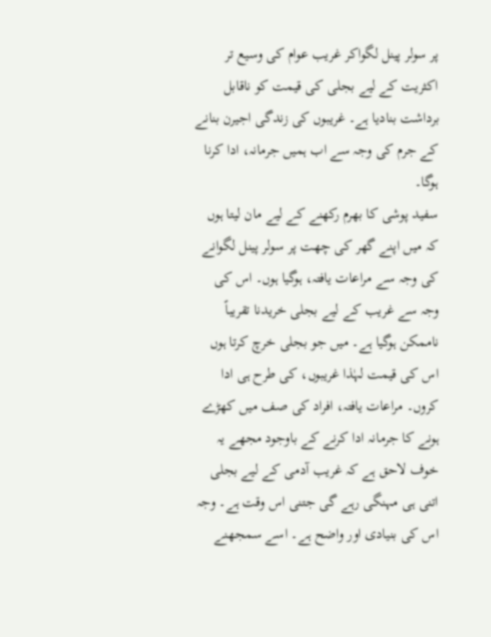پر سولر پینل لگواکر غریب عوام کی وسیع تر اکثریت کے لیے بجلی کی قیمت کو ناقابل برداشت بنادیا ہے۔ غریبوں کی زندگی اجیرن بنانے کے جرم کی وجہ سے اب ہمیں جرمانہ، ادا کرنا ہوگا۔
سفید پوشی کا بھرم رکھنے کے لیے مان لیتا ہوں کہ میں اپنے گھر کی چھت پر سولر پینل لگوانے کی وجہ سے مراعات یافتہ، ہوگیا ہوں۔ اس کی وجہ سے غریب کے لیے بجلی خریدنا تقریباً ناممکن ہوگیا ہے۔ میں جو بجلی خرچ کرتا ہوں اس کی قیمت لہٰذا غریبوں، کی طرح ہی ادا کروں۔ مراعات یافتہ، افراد کی صف میں کھڑے ہونے کا جرمانہ ادا کرنے کے باوجود مجھے یہ خوف لاحق ہے کہ غریب آدمی کے لیے بجلی اتنی ہی مہنگی رہے گی جتنی اس وقت ہے۔ وجہ اس کی بنیادی اور واضح ہے۔ اسے سمجھنے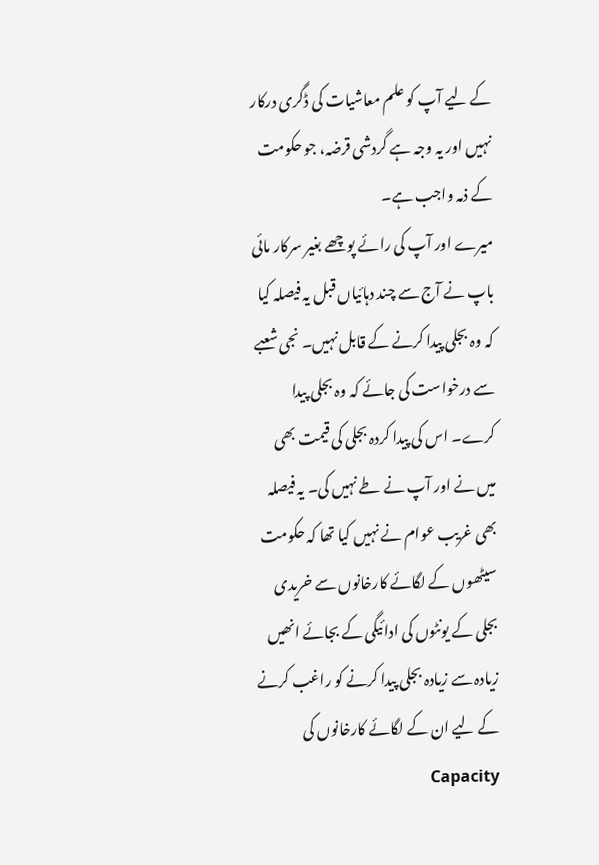کے لیے آپ کو علم معاشیات کی ڈگری درکار نہیں اور یہ وجہ ہے گردشی قرضہ، جو حکومت کے ذمہ واجب ہے۔
میرے اور آپ کی رائے پوچھے بغیر سرکار مائی باپ نے آج سے چند دہائیاں قبل یہ فیصلہ کیا کہ وہ بجلی پیدا کرنے کے قابل نہیں۔ نجی شعبے سے درخواست کی جائے کہ وہ بجلی پیدا کرے۔ اس کی پیدا کردہ بجلی کی قیمت بھی میں نے اور آپ نے طے نہیں کی۔ یہ فیصلہ بھی غریب عوام نے نہیں کیا تھا کہ حکومت سیٹھوں کے لگائے کارخانوں سے خریدی بجلی کے یونٹوں کی ادائیگی کے بجائے انھیں زیادہ سے زیادہ بجلی پیدا کرنے کو راغب کرنے کے لیے ان کے لگائے کارخانوں کی Capacity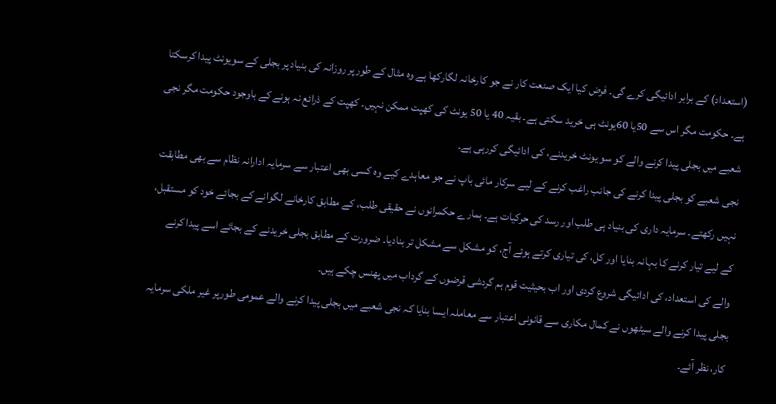(استعداد) کے برابر ادائیگی کرے گی۔ فرض کیا ایک صنعت کار نے جو کارخانہ لگارکھا ہے وہ مثال کے طورپر روزانہ کی بنیاد پر بجلی کے سویونٹ پیدا کرسکتا ہے۔ حکومت مگر اس سے 50یا 60یونٹ ہی خرید سکتی ہے۔ بقیہ 40 یا 50 یونٹ کی کھپت ممکن نہیں۔ کھپت کے ذرائع نہ ہونے کے باوجود حکومت مگر نجی شعبے میں بجلی پیدا کرنے والے کو سو یونٹ خریدنے، کی ادائیگی کررہی ہے۔
نجی شعبے کو بجلی پیدا کرنے کی جانب راغب کرنے کے لیے سرکار مائی باپ نے جو معاہدے کیے وہ کسی بھی اعتبار سے سرمایہ ادارانہ نظام سے بھی مطابقت نہیں رکھتے۔ سرمایہ داری کی بنیاد ہی طلب اور رسد کی حرکیات ہے۔ ہمارے حکمرانوں نے حقیقی طلب، کے مطابق کارخانے لگوانے کے بجائے خود کو مستقبل، کے لیے تیار کرنے کا بہانہ بنایا اور کل، کی تیاری کرتے ہوئے آج، کو مشکل سے مشکل تر بنادیا۔ ضرورت کے مطابق بجلی خریدنے کے بجائے اسے پیدا کرنے والے کی استعداد، کی ادائیگی شروع کردی اور اب بحیثیت قوم ہم گردشی قرضوں کے گرداب میں پھنس چکے ہیں۔
بجلی پیدا کرنے والے سیٹھوں نے کمال مکاری سے قانونی اعتبار سے معاملہ ایسا بنایا کہ نجی شعبے میں بجلی پیدا کرنے والے عمومی طورپر غیر ملکی سرمایہ کار، نظر آئے۔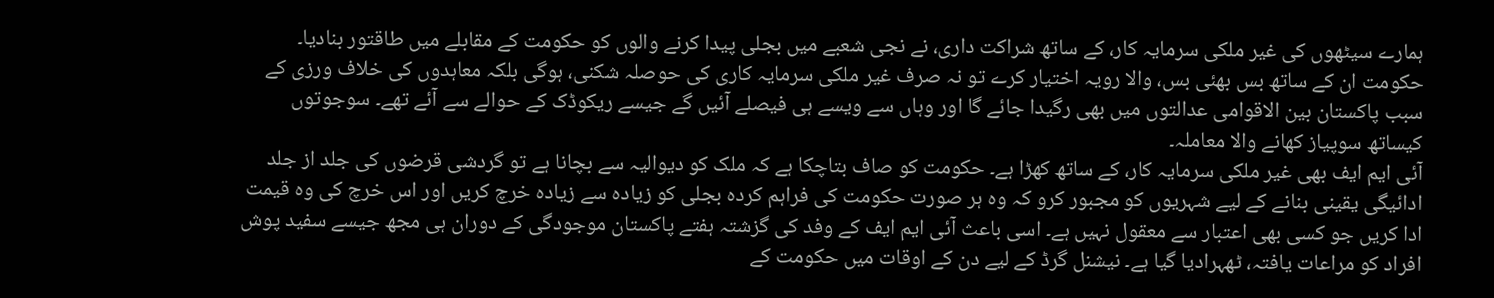ہمارے سیٹھوں کی غیر ملکی سرمایہ کار، کے ساتھ شراکت داری، نے نجی شعبے میں بجلی پیدا کرنے والوں کو حکومت کے مقابلے میں طاقتور بنادیا۔ حکومت ان کے ساتھ بس بھئی بس، والا رویہ اختیار کرے تو نہ صرف غیر ملکی سرمایہ کاری کی حوصلہ شکنی، ہوگی بلکہ معاہدوں کی خلاف ورزی کے سبب پاکستان بین الاقوامی عدالتوں میں بھی رگیدا جائے گا اور وہاں سے ویسے ہی فیصلے آئیں گے جیسے ریکوڈک کے حوالے سے آئے تھے۔ سوجوتوں کیساتھ سوپیاز کھانے والا معاملہ۔
آئی ایم ایف بھی غیر ملکی سرمایہ کار، کے ساتھ کھڑا ہے۔ حکومت کو صاف بتاچکا ہے کہ ملک کو دیوالیہ سے بچانا ہے تو گردشی قرضوں کی جلد از جلد ادائیگی یقینی بنانے کے لیے شہریوں کو مجبور کرو کہ وہ ہر صورت حکومت کی فراہم کردہ بجلی کو زیادہ سے زیادہ خرچ کریں اور اس خرچ کی وہ قیمت ادا کریں جو کسی بھی اعتبار سے معقول نہیں ہے۔ اسی باعث آئی ایم ایف کے وفد کی گزشتہ ہفتے پاکستان موجودگی کے دوران ہی مجھ جیسے سفید پوش افراد کو مراعات یافتہ، ٹھہرادیا گیا ہے۔ نیشنل گرڈ کے لیے دن کے اوقات میں حکومت کے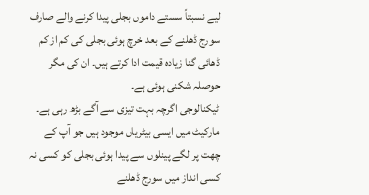لیے نسبتاً سستے داموں بجلی پیدا کرنے والے صارف سورج ڈھلنے کے بعد خرچ ہوئی بجلی کی کم از کم ڈھائی گنا زیادہ قیمت ادا کرتے ہیں۔ ان کی مگر حوصلہ شکنی ہوئی ہے۔
ٹیکنالوجی اگرچہ بہت تیزی سے آگے بڑھ رہی ہے۔ مارکیٹ میں ایسی بیٹریاں موجود ہیں جو آپ کے چھت پر لگے پینلوں سے پیدا ہوئی بجلی کو کسی نہ کسی انداز میں سورج ڈھلنے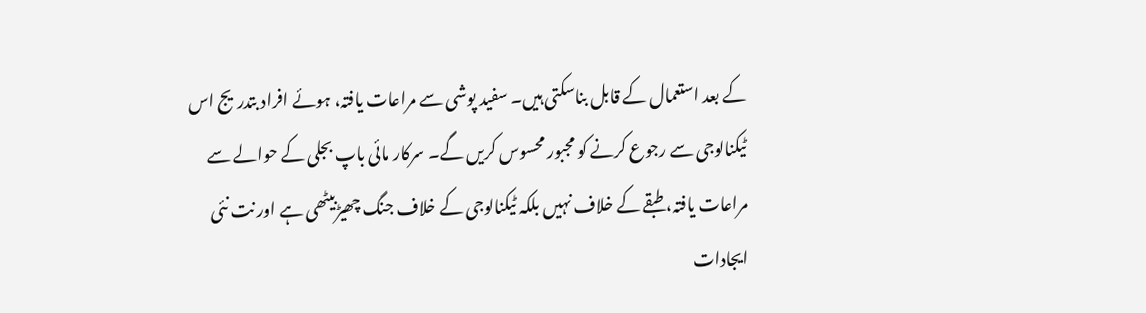کے بعد استعمال کے قابل بناسکتی ہیں۔ سفید پوشی سے مراعات یافتہ، ہوئے افراد بتدریج اس ٹیکنالوجی سے رجوع کرنے کو مجبور محسوس کریں گے۔ سرکار مائی باپ بجلی کے حوالے سے مراعات یافتہ، طبقے کے خلاف نہیں بلکہ ٹیکنالوجی کے خلاف جنگ چھیڑبیٹھی ہے اور نت نئی ایجادات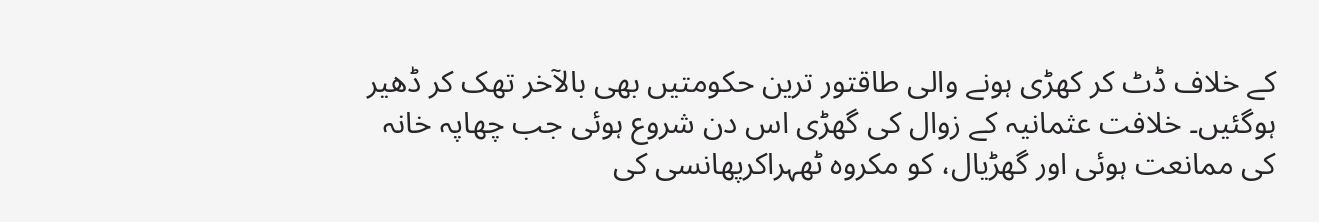کے خلاف ڈٹ کر کھڑی ہونے والی طاقتور ترین حکومتیں بھی بالآخر تھک کر ڈھیر ہوگئیں۔ خلافت عثمانیہ کے زوال کی گھڑی اس دن شروع ہوئی جب چھاپہ خانہ کی ممانعت ہوئی اور گھڑیال، کو مکروہ ٹھہراکرپھانسی کی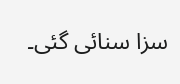سزا سنائی گئی۔